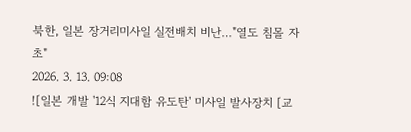북한, 일본 장거리미사일 실전배치 비난…"열도 침몰 자초"
2026. 3. 13. 09:08
![일본 개발 '12식 지대함 유도탄' 미사일 발사장치 [교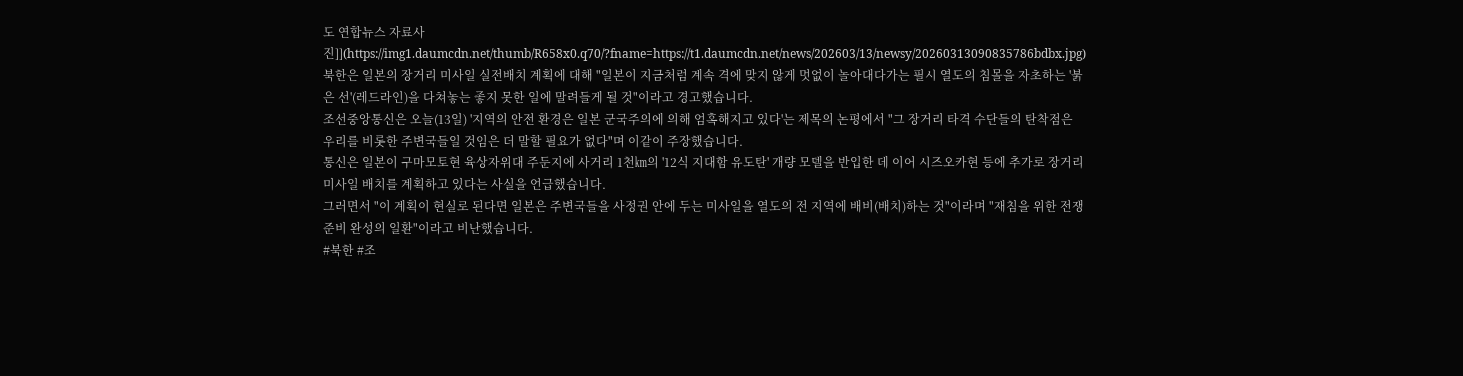도 연합뉴스 자료사진]](https://img1.daumcdn.net/thumb/R658x0.q70/?fname=https://t1.daumcdn.net/news/202603/13/newsy/20260313090835786bdbx.jpg)
북한은 일본의 장거리 미사일 실전배치 계획에 대해 "일본이 지금처럼 계속 격에 맞지 않게 멋없이 놀아대다가는 필시 열도의 침몰을 자초하는 '붉은 선'(레드라인)을 다쳐놓는 좋지 못한 일에 말려들게 될 것"이라고 경고했습니다.
조선중앙통신은 오늘(13일) '지역의 안전 환경은 일본 군국주의에 의해 엄혹해지고 있다'는 제목의 논평에서 "그 장거리 타격 수단들의 탄착점은 우리를 비롯한 주변국들일 것임은 더 말할 필요가 없다"며 이같이 주장했습니다.
통신은 일본이 구마모토현 육상자위대 주둔지에 사거리 1천㎞의 '12식 지대함 유도탄' 개량 모델을 반입한 데 이어 시즈오카현 등에 추가로 장거리 미사일 배치를 계획하고 있다는 사실을 언급했습니다.
그러면서 "이 계획이 현실로 된다면 일본은 주변국들을 사정권 안에 두는 미사일을 열도의 전 지역에 배비(배치)하는 것"이라며 "재침을 위한 전쟁 준비 완성의 일환"이라고 비난했습니다.
#북한 #조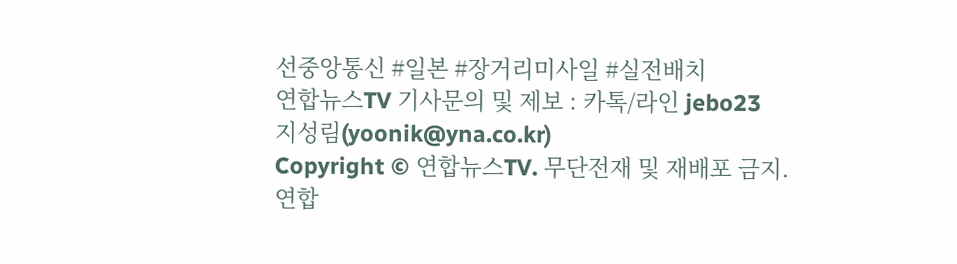선중앙통신 #일본 #장거리미사일 #실전배치
연합뉴스TV 기사문의 및 제보 : 카톡/라인 jebo23
지성림(yoonik@yna.co.kr)
Copyright © 연합뉴스TV. 무단전재 및 재배포 금지.
연합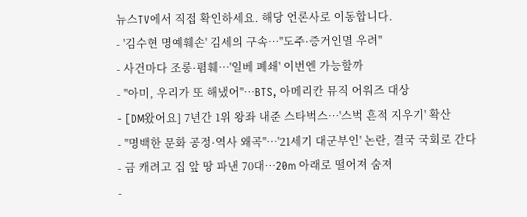뉴스TV에서 직접 확인하세요. 해당 언론사로 이동합니다.
- '김수현 명예훼손' 김세의 구속…"도주·증거인멸 우려"
- 사건마다 조롱·폄훼…'일베 폐쇄' 이번엔 가능할까
- "아미, 우리가 또 해냈어"…BTS, 아메리칸 뮤직 어워즈 대상
- [DM왔어요] 7년간 1위 왕좌 내준 스타벅스…'스벅 흔적 지우기' 확산
- "명백한 문화 공정·역사 왜곡"…'21세기 대군부인' 논란, 결국 국회로 간다
- 금 캐려고 집 앞 땅 파낸 70대…20m 아래로 떨어져 숨져
-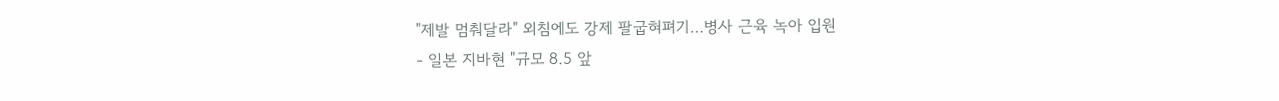"제발 멈춰달라" 외침에도 강제 팔굽혀펴기…병사 근육 녹아 입원
- 일본 지바현 "규모 8.5 앞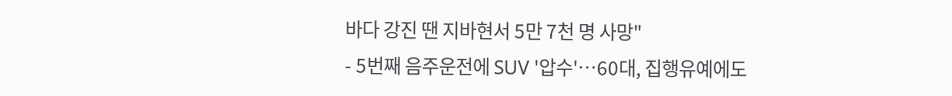바다 강진 땐 지바현서 5만 7천 명 사망"
- 5번째 음주운전에 SUV '압수'…60대, 집행유예에도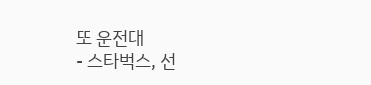또 운전대
- 스타벅스, 선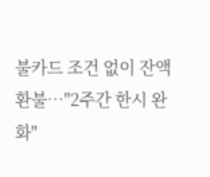불카드 조건 없이 잔액 환불…"2주간 한시 완화"